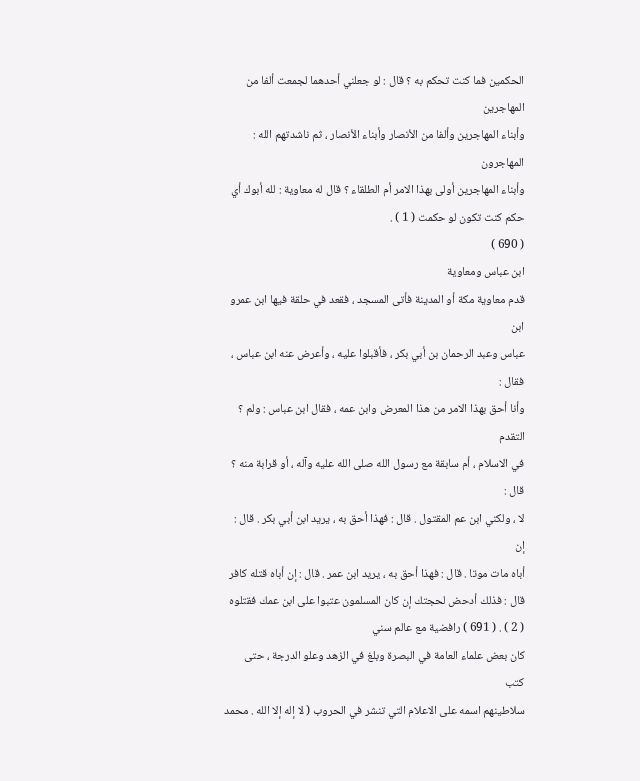الحكمين فما كنت تحكم به ؟ قال : لو جعلني أحدهما لجمعت ألفا من المهاجرين
وأبناء المهاجرين وألفا من الأنصار وأبناء الأنصار ، ثم ناشدتهم الله : المهاجرون
وأبناء المهاجرين أولى بهذا الامر أم الطلقاء ؟ قال له معاوية : لله أبوك أي
حكم كنت تكون لو حكمت ( 1 ) .
( 690 )
ابن عباس ومعاوية
قدم معاوية مكة أو المدينة فأتى المسجد ، فقعد في حلقة فيها ابن عمرو ابن
عباس وعبد الرحمان بن أبي بكر ، فأقبلوا عليه ، وأعرض عنه ابن عباس ، فقال :
وأنا أحق بهذا الامر من هذا المعرض وابن عمه ، فقال ابن عباس : ولم ؟ التقدم
في الاسلام ، أم سابقة مع رسول الله صلى الله عليه وآله ، أو قرابة منه ؟ قال :
لا ، ولكني ابن عم المقتول . قال : فهذا أحق به ، يريد ابن أبي بكر . قال : إن
أباه مات موتا . قال : فهذا أحق به ، يريد ابن عمر . قال : إن أباه قتله كافر
قال : فذلك أدحض لحجتك إن كان المسلمون عتبوا على ابن عمك فقتلوه ( 2 ) . ( 691 ) رافضية مع عالم سني
كان بعض علماء العامة في البصرة وبلغ في الزهد وعلو الدرجة ، حتى كتب
سلاطينهم اسمه على الاعلام التي تنشر في الحروب ( لا إله إلا الله . محمد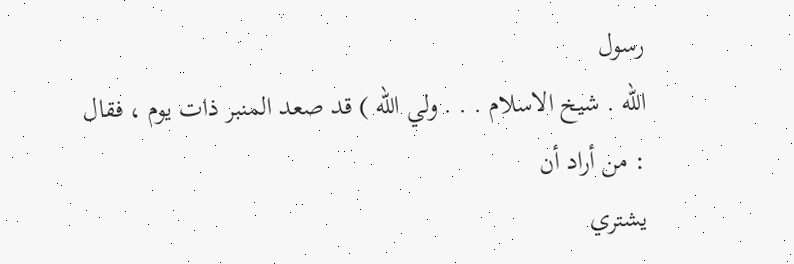رسول
الله . شيخ الاسلام . . . ولي الله ) قد صعد المنبر ذات يوم ، فقال : من أراد أن
يشتري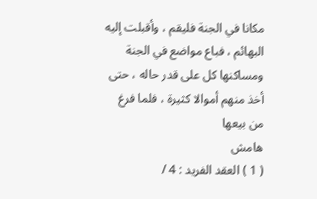مكانا في الجنة فليقم ، وأقبلت إليه البهائم ، فباع مواضع في الجنة
ومساكنها كل على قدر حاله ، حتى أخذ منهم أموالا كثيرة ، فلما فرغ من بيعها
هامش
( 1 ) العقد الفريد : 4 /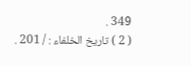349 .
( 2 ) تاريخ الخلفاء : / 201 .